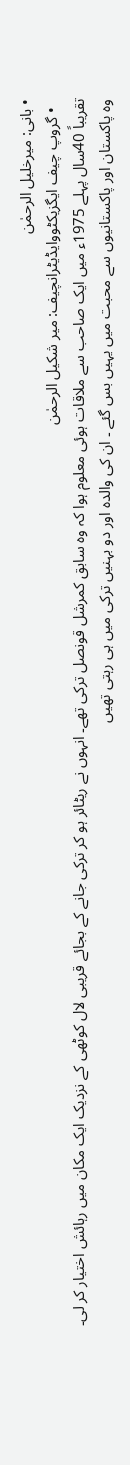• بانی: میرخلیل الرحمٰن
  • گروپ چیف ایگزیکٹووایڈیٹرانچیف: میر شکیل الرحمٰن
تقریباً 40سال پہلے 1975ء میں ایک صاحب سے ملاقات ہوئی معلوم ہوا کہ وہ سابق کمرشل قونصل ترکی تھے۔ انہوں نے ریٹائر ہو کر ترکی جانے کے بجائے قریبی لال کوٹھی کے نزدیک ایک مکان میں رہائش اختیار کر لی۔ وہ پاکستان اور پاکستانیوں سے محبت میں یہیں بس گئے ۔ ان کی والدہ اور دو بہنیں ترکی میں ہی رہتی تھیں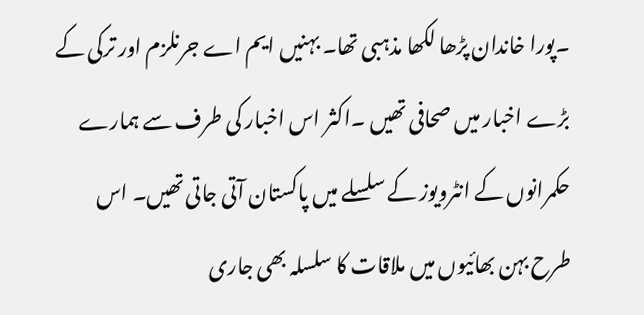۔پورا خاندان پڑھا لکھا مذہبی تھا۔ بہنیں ایم اے جرنلزم اور ترکی کے بڑے اخبار میں صحافی تھیں ۔اکثر اس اخبار کی طرف سے ہمارے حکمرانوں کے انٹرویوز کے سلسلے میں پاکستان آتی جاتی تھیں۔ اس طرح بہن بھائیوں میں ملاقات کا سلسلہ بھی جاری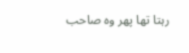رہتا تھا پھر وہ صاحب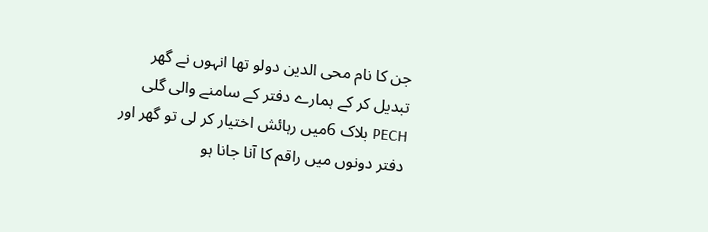جن کا نام محی الدین دولو تھا انہوں نے گھر تبدیل کر کے ہمارے دفتر کے سامنے والی گلی PECH بلاک 6میں رہائش اختیار کر لی تو گھر اور دفتر دونوں میں راقم کا آنا جانا ہو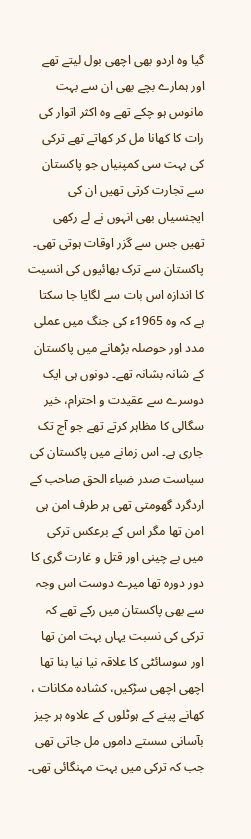گیا وہ اردو بھی اچھی بول لیتے تھے اور ہمارے بچے بھی ان سے بہت مانوس ہو چکے تھے وہ اکثر اتوار کی رات کا کھانا مل کر کھاتے تھے ترکی کی بہت سی کمپنیاں جو پاکستان سے تجارت کرتی تھیں ان کی ایجنسیاں بھی انہوں نے لے رکھی تھیں جس سے گزر اوقات ہوتی تھی۔ پاکستان سے ترک بھائیوں کی انسیت کا اندازہ اس بات سے لگایا جا سکتا ہے کہ وہ 1965ء کی جنگ میں عملی مدد اور حوصلہ بڑھانے میں پاکستان کے شانہ بشانہ تھے۔ دونوں ہی ایک دوسرے سے عقیدت و احترام، خیر سگالی کا مظاہر کرتے تھے جو آج تک جاری ہے۔ اس زمانے میں پاکستان کی سیاست صدر ضیاء الحق صاحب کے اردگرد گھومتی تھی ہر طرف امن ہی امن تھا مگر اس کے برعکس ترکی میں بے چینی اور قتل و غارت گری کا دور دورہ تھا میرے دوست اس وجہ سے بھی پاکستان میں رکے تھے کہ ترکی کی نسبت یہاں بہت امن تھا اور سوسائٹی کا علاقہ نیا نیا بنا تھا اچھی اچھی سڑکیں، کشادہ مکانات ، کھانے پینے کے ہوٹلوں کے علاوہ ہر چیز بآسانی سستے داموں مل جاتی تھی جب کہ ترکی میں بہت مہنگائی تھی۔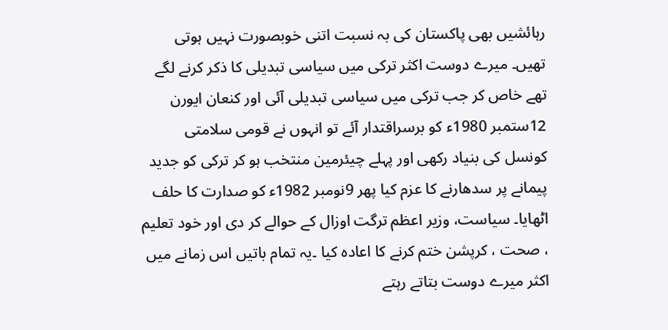رہائشیں بھی پاکستان کی بہ نسبت اتنی خوبصورت نہیں ہوتی تھیں۔ میرے دوست اکثر ترکی میں سیاسی تبدیلی کا ذکر کرنے لگے تھے خاص کر جب ترکی میں سیاسی تبدیلی آئی اور کنعان ایورن 12ستمبر 1980ء کو برسراقتدار آئے تو انہوں نے قومی سلامتی کونسل کی بنیاد رکھی اور پہلے چیئرمین منتخب ہو کر ترکی کو جدید پیمانے پر سدھارنے کا عزم کیا پھر 9نومبر 1982ء کو صدارت کا حلف اٹھایا۔ سیاست، وزیر اعظم ترگت اوزال کے حوالے کر دی اور خود تعلیم ، صحت ، کرپشن ختم کرنے کا اعادہ کیا ۔یہ تمام باتیں اس زمانے میں اکثر میرے دوست بتاتے رہتے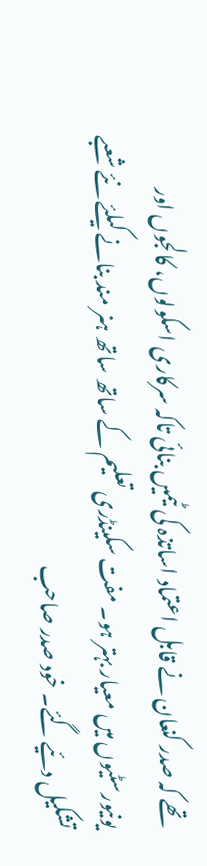تھے کہ صدر کنعان نے قابل اعتماد اساتذہ کی ٹیمیں بنائی تاکہ سرکاری اسکولوں، کالجوں اور یونیورسٹیوں میں معیار بہتر ہو۔ مفت سکینڈری تعلیم کے ساتھ ساتھ ہنر مند بنانے کیلئے نئے شعبے تشکیل دئیے گئے۔ خود صدر صاحب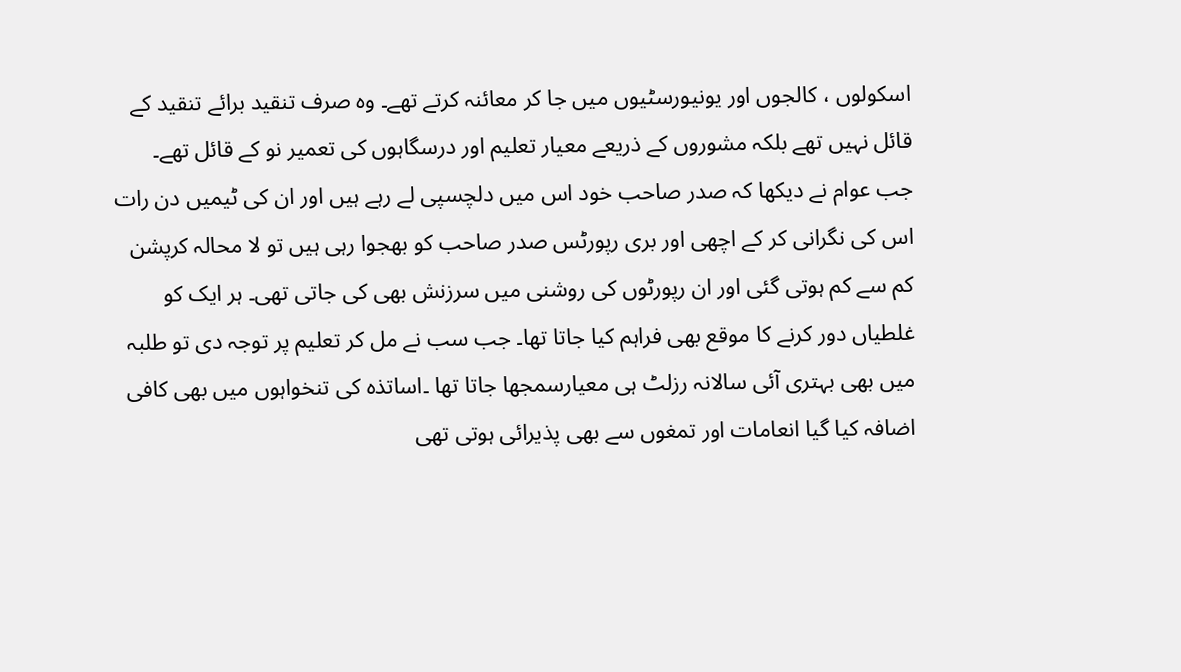اسکولوں ، کالجوں اور یونیورسٹیوں میں جا کر معائنہ کرتے تھے۔ وہ صرف تنقید برائے تنقید کے قائل نہیں تھے بلکہ مشوروں کے ذریعے معیار تعلیم اور درسگاہوں کی تعمیر نو کے قائل تھے۔ جب عوام نے دیکھا کہ صدر صاحب خود اس میں دلچسپی لے رہے ہیں اور ان کی ٹیمیں دن رات اس کی نگرانی کر کے اچھی اور بری رپورٹس صدر صاحب کو بھجوا رہی ہیں تو لا محالہ کرپشن کم سے کم ہوتی گئی اور ان رپورٹوں کی روشنی میں سرزنش بھی کی جاتی تھی۔ ہر ایک کو غلطیاں دور کرنے کا موقع بھی فراہم کیا جاتا تھا۔ جب سب نے مل کر تعلیم پر توجہ دی تو طلبہ میں بھی بہتری آئی سالانہ رزلٹ ہی معیارسمجھا جاتا تھا ۔اساتذہ کی تنخواہوں میں بھی کافی اضافہ کیا گیا انعامات اور تمغوں سے بھی پذیرائی ہوتی تھی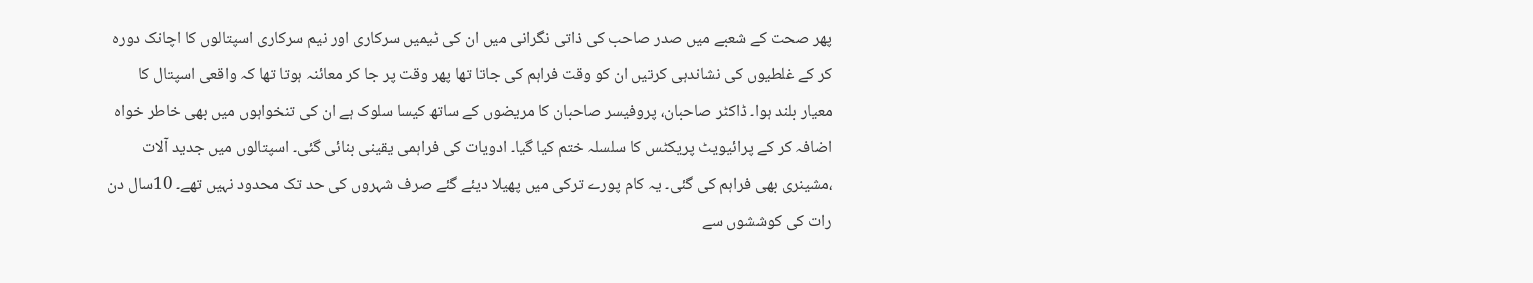پھر صحت کے شعبے میں صدر صاحب کی ذاتی نگرانی میں ان کی ٹیمیں سرکاری اور نیم سرکاری اسپتالوں کا اچانک دورہ کر کے غلطیوں کی نشاندہی کرتیں ان کو وقت فراہم کی جاتا تھا پھر وقت پر جا کر معائنہ ہوتا تھا کہ واقعی اسپتال کا معیار بلند ہوا۔ ڈاکٹر صاحبان، پروفیسر صاحبان کا مریضوں کے ساتھ کیسا سلوک ہے ان کی تنخواہوں میں بھی خاطر خواہ اضافہ کر کے پرائیویٹ پریکٹس کا سلسلہ ختم کیا گیا۔ ادویات کی فراہمی یقینی بنائی گئی۔ اسپتالوں میں جدید آلات ،مشینری بھی فراہم کی گئی۔ یہ کام پورے ترکی میں پھیلا دیئے گئے صرف شہروں کی حد تک محدود نہیں تھے۔ 10سال دن رات کی کوششوں سے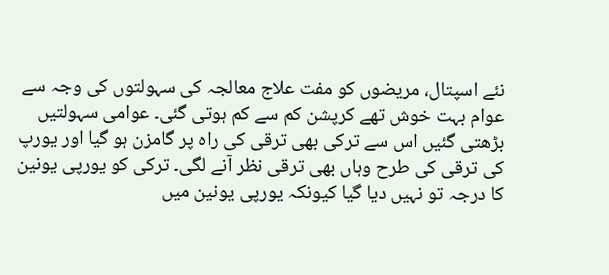نئے اسپتال، مریضوں کو مفت علاج معالجہ کی سہولتوں کی وجہ سے عوام بہت خوش تھے کرپشن کم سے کم ہوتی گئی۔ عوامی سہولتیں بڑھتی گئیں اس سے ترکی بھی ترقی کی راہ پر گامزن ہو گیا اور یورپ کی ترقی کی طرح وہاں بھی ترقی نظر آنے لگی۔ ترکی کو یورپی یونین کا درجہ تو نہیں دیا گیا کیونکہ یورپی یونین میں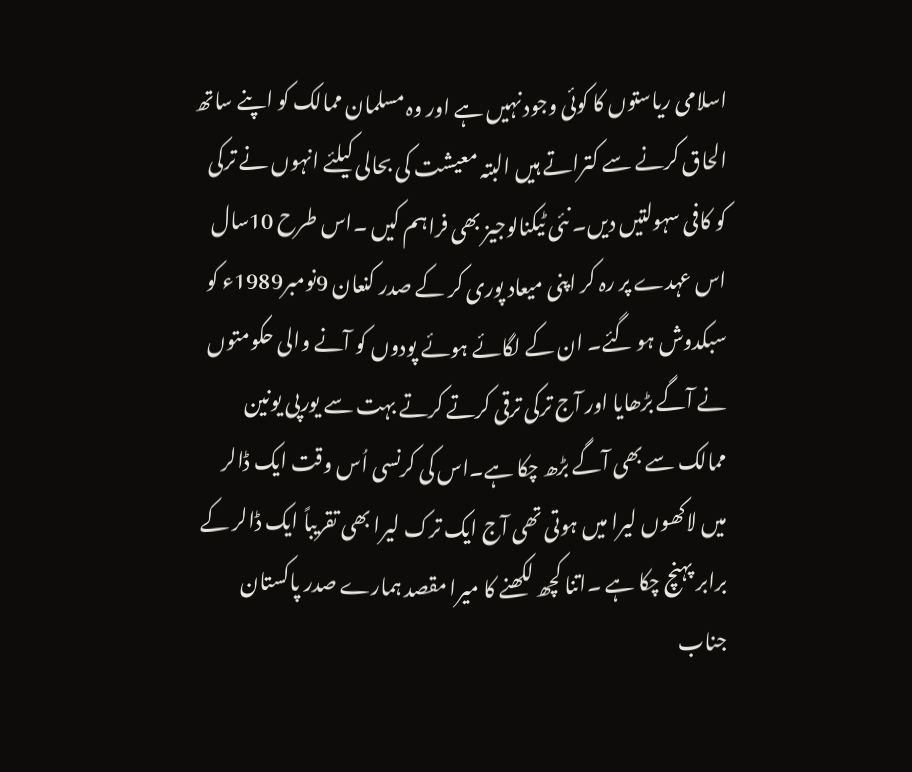اسلامی ریاستوں کا کوئی وجود نہیں ہے اور وہ مسلمان ممالک کو اپنے ساتھ الحاق کرنے سے کتراتے ہیں البتہ معیشت کی بحالی کیلئے انہوں نے ترکی کو کافی سہولتیں دیں۔ نئی ٹیکنالوجیز بھی فراہم کیں ۔اس طرح 10سال اس عہدے پر رہ کر اپنی میعاد پوری کر کے صدر کنعان 9نومبر1989ء کو سبکدوش ہو گئے۔ ان کے لگائے ہوئے پودوں کو آنے والی حکومتوں نے آگے بڑھایا اور آج ترکی ترقی کرتے کرتے بہت سے یورپی یونین ممالک سے بھی آگے بڑھ چکا ہے۔اس کی کرنسی اُس وقت ایک ڈالر میں لاکھوں لیرا میں ہوتی تھی آج ایک ترک لیرا بھی تقریباً ایک ڈالر کے برابر پہنچ چکا ہے ۔اتنا کچھ لکھنے کا میرا مقصد ہمارے صدر پاکستان جناب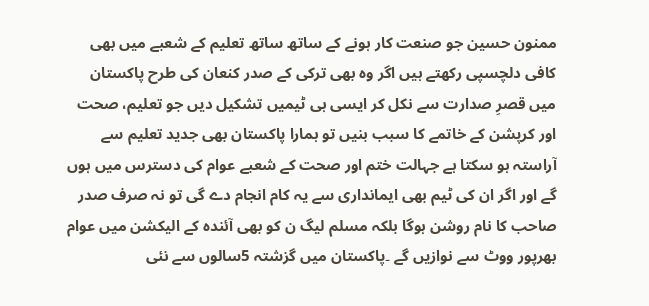ممنون حسین جو صنعت کار ہونے کے ساتھ ساتھ تعلیم کے شعبے میں بھی کافی دلچسپی رکھتے ہیں اگر وہ بھی ترکی کے صدر کنعان کی طرح پاکستان میں قصرِ صدارت سے نکل کر ایسی ہی ٹیمیں تشکیل دیں جو تعلیم، صحت اور کرپشن کے خاتمے کا سبب بنیں تو ہمارا پاکستان بھی جدید تعلیم سے آراستہ ہو سکتا ہے جہالت ختم اور صحت کے شعبے عوام کی دسترس میں ہوں گے اور اگر ان کی ٹیم بھی ایمانداری سے یہ کام انجام دے گی تو نہ صرف صدر صاحب کا نام روشن ہوگا بلکہ مسلم لیگ ن کو بھی آئندہ کے الیکشن میں عوام بھرپور ووٹ سے نوازیں گے ۔پاکستان میں گزشتہ 5سالوں سے نئی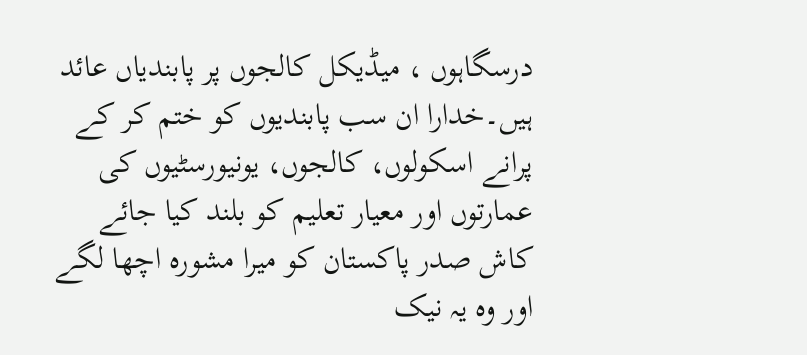درسگاہوں ، میڈیکل کالجوں پر پابندیاں عائد ہیں۔خدارا ان سب پابندیوں کو ختم کر کے پرانے اسکولوں، کالجوں، یونیورسٹیوں کی عمارتوں اور معیار تعلیم کو بلند کیا جائے کاش صدر پاکستان کو میرا مشورہ اچھا لگے اور وہ یہ نیک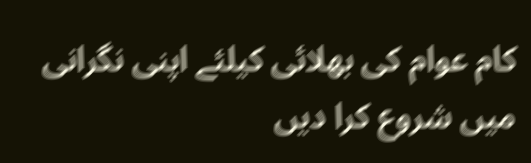کام عوام کی بھلائی کیلئے اپنی نگرانی میں شروع کرا دیں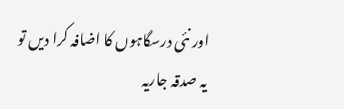اور نئی درسگاہوں کا اضافہ کرا دیں تو یہ صدقہ جاریہ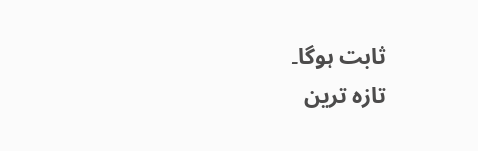ثابت ہوگا۔
تازہ ترین